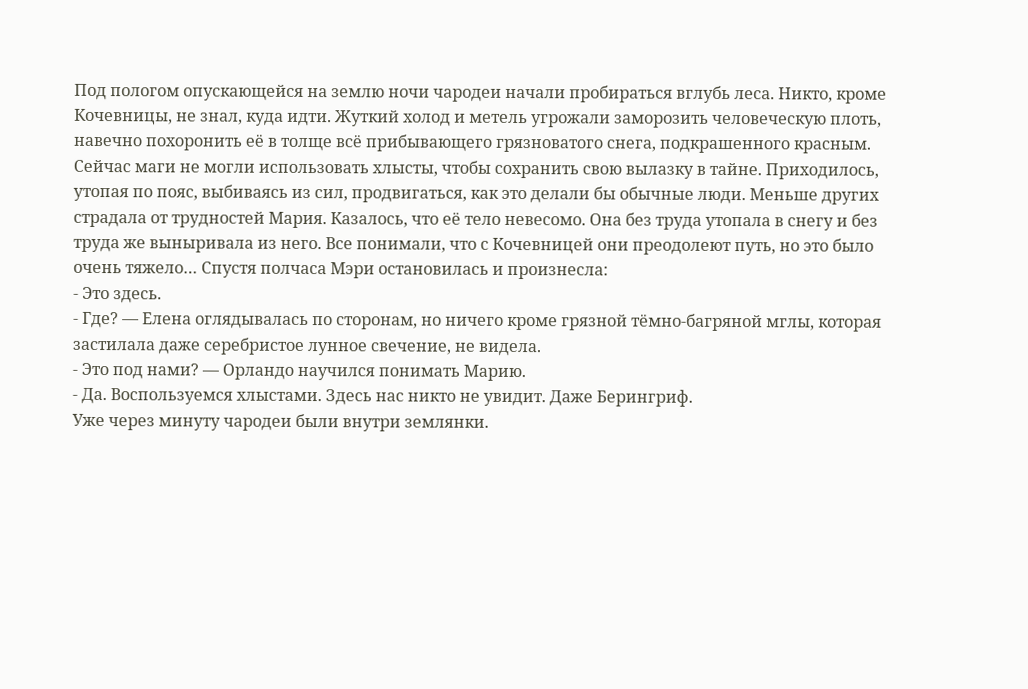Под пологом опускающейся на землю ночи чародеи начали пробираться вглубь леса. Никто, кроме Кочевницы, не знал, куда идти. Жуткий холод и метель угрожали заморозить человеческую плоть, навечно похоронить её в толще всё прибывающего грязноватого снега, подкрашенного красным. Сейчас маги не могли использовать хлысты, чтобы сохранить свою вылазку в тайне. Приходилось, утопая по пояс, выбиваясь из сил, продвигаться, как это делали бы обычные люди. Меньше других страдала от трудностей Мария. Казалось, что её тело невесомо. Она без труда утопала в снегу и без труда же выныривала из него. Все понимали, что с Кочевницей они преодолеют путь, но это было очень тяжело… Спустя полчаса Мэри остановилась и произнесла:
- Это здесь.
- Где? — Елена оглядывалась по сторонам, но ничего кроме грязной тёмно-багряной мглы, которая застилала даже серебристое лунное свечение, не видела.
- Это под нами? — Орландо научился понимать Марию.
- Да. Воспользуемся хлыстами. Здесь нас никто не увидит. Даже Берингриф.
Уже через минуту чародеи были внутри землянки.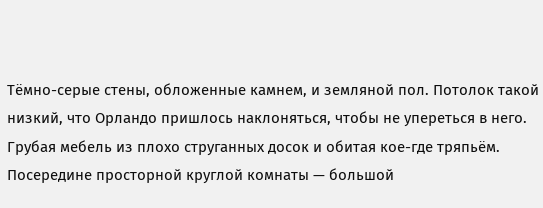Тёмно-серые стены, обложенные камнем, и земляной пол. Потолок такой низкий, что Орландо пришлось наклоняться, чтобы не упереться в него. Грубая мебель из плохо струганных досок и обитая кое-где тряпьём. Посередине просторной круглой комнаты — большой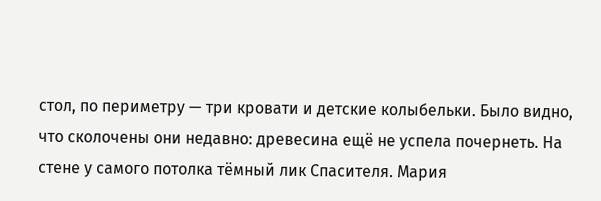стол, по периметру — три кровати и детские колыбельки. Было видно, что сколочены они недавно: древесина ещё не успела почернеть. На стене у самого потолка тёмный лик Спасителя. Мария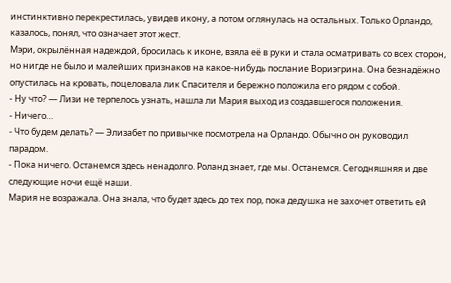инстинктивно перекрестилась, увидев икону, а потом оглянулась на остальных. Только Орландо, казалось, понял, что означает этот жест.
Мэри, окрылённая надеждой, бросилась к иконе, взяла её в руки и стала осматривать со всех сторон, но нигде не было и малейших признаков на какое-нибудь послание Вориэгрина. Она безнадёжно опустилась на кровать, поцеловала лик Спасителя и бережно положила его рядом с собой.
- Ну что? — Лизи не терпелось узнать, нашла ли Мария выход из создавшегося положения.
- Ничего…
- Что будем делать? — Элизабет по привычке посмотрела на Орландо. Обычно он руководил парадом.
- Пока ничего. Останемся здесь ненадолго. Роланд знает, где мы. Останемся. Сегодняшняя и две следующие ночи ещё наши.
Мария не возражала. Она знала, что будет здесь до тех пор, пока дедушка не захочет ответить ей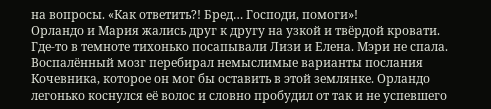на вопросы. «Как ответить?! Бред… Господи, помоги»!
Орландо и Мария жались друг к другу на узкой и твёрдой кровати. Где-то в темноте тихонько посапывали Лизи и Елена. Мэри не спала. Воспалённый мозг перебирал немыслимые варианты послания Кочевника, которое он мог бы оставить в этой землянке. Орландо легонько коснулся её волос и словно пробудил от так и не успевшего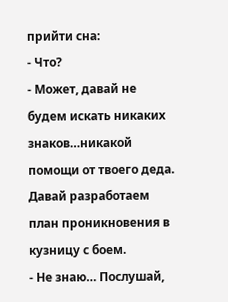прийти сна:
- Что?
- Может, давай не будем искать никаких знаков…никакой помощи от твоего деда. Давай разработаем план проникновения в кузницу с боем.
- Не знаю… Послушай,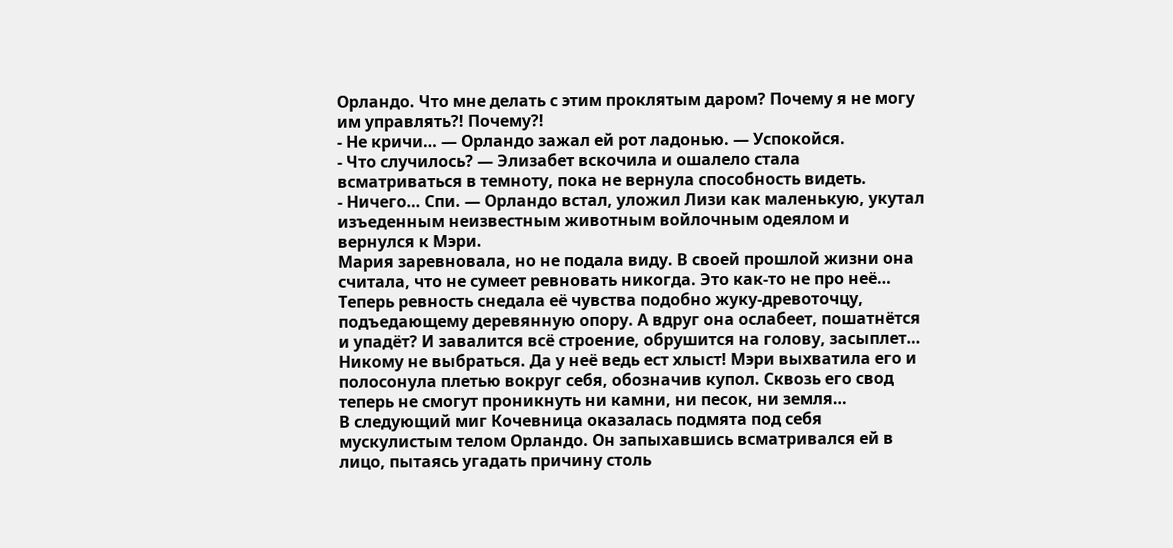Орландо. Что мне делать с этим проклятым даром? Почему я не могу им управлять?! Почему?!
- Не кричи… — Орландо зажал ей рот ладонью. — Успокойся.
- Что случилось? — Элизабет вскочила и ошалело стала всматриваться в темноту, пока не вернула способность видеть.
- Ничего… Спи. — Орландо встал, уложил Лизи как маленькую, укутал изъеденным неизвестным животным войлочным одеялом и вернулся к Мэри.
Мария заревновала, но не подала виду. В своей прошлой жизни она считала, что не сумеет ревновать никогда. Это как-то не про неё… Теперь ревность снедала её чувства подобно жуку-древоточцу, подъедающему деревянную опору. А вдруг она ослабеет, пошатнётся и упадёт? И завалится всё строение, обрушится на голову, засыплет… Никому не выбраться. Да у неё ведь ест хлыст! Мэри выхватила его и полосонула плетью вокруг себя, обозначив купол. Сквозь его свод теперь не смогут проникнуть ни камни, ни песок, ни земля…
В следующий миг Кочевница оказалась подмята под себя мускулистым телом Орландо. Он запыхавшись всматривался ей в лицо, пытаясь угадать причину столь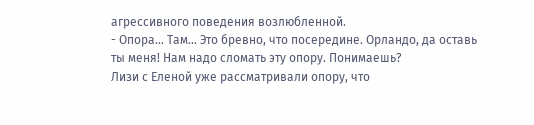агрессивного поведения возлюбленной.
- Опора… Там… Это бревно, что посередине. Орландо, да оставь ты меня! Нам надо сломать эту опору. Понимаешь?
Лизи с Еленой уже рассматривали опору, что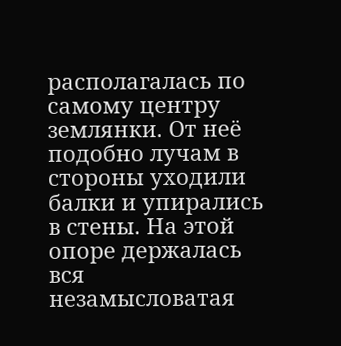располагалась по самому центру землянки. От неё подобно лучам в стороны уходили балки и упирались в стены. На этой опоре держалась вся незамысловатая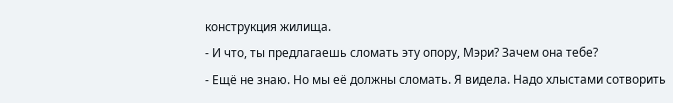конструкция жилища.
- И что, ты предлагаешь сломать эту опору, Мэри? Зачем она тебе?
- Ещё не знаю. Но мы её должны сломать. Я видела. Надо хлыстами сотворить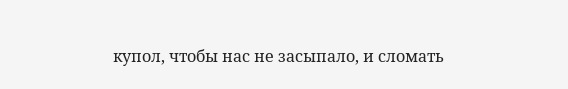купол, чтобы нас не засыпало, и сломать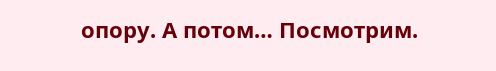опору. А потом… Посмотрим.